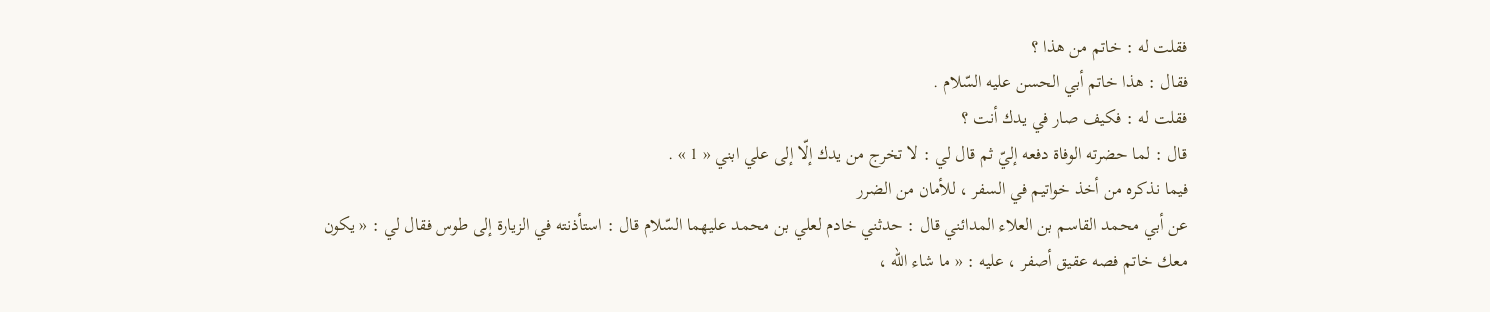فقلت له : خاتم من هذا ؟
فقال : هذا خاتم أبي الحسن عليه السّلام .
فقلت له : فكيف صار في يدك أنت ؟
قال : لما حضرته الوفاة دفعه إليّ ثم قال لي : لا تخرج من يدك إلّا إلى علي ابني « 1 » .
فيما نذكره من أخذ خواتيم في السفر ، للأمان من الضرر
عن أبي محمد القاسم بن العلاء المدائني قال : حدثني خادم لعلي بن محمد عليهما السّلام قال : استأذنته في الزيارة إلى طوس فقال لي : « يكون معك خاتم فصه عقيق أصفر ، عليه : « ما شاء اللّه ،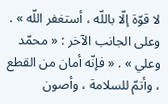لا قوّة إلّا باللّه ، أستغفر اللّه » .
وعلى الجانب الآخر : « محمّد وعلي » . « فإنّه أمان من القطع ، وأتمّ للسلامة ، وأصون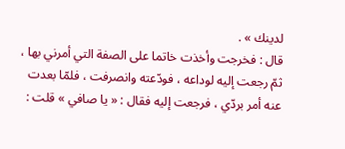لدينك » .
قال : فخرجت وأخذت خاتما على الصفة التي أمرني بها ، ثمّ رجعت إليه لوداعه ، فودّعته وانصرفت ، فلمّا بعدت عنه أمر بردّي ، فرجعت إليه فقال : « يا صافي » قلت :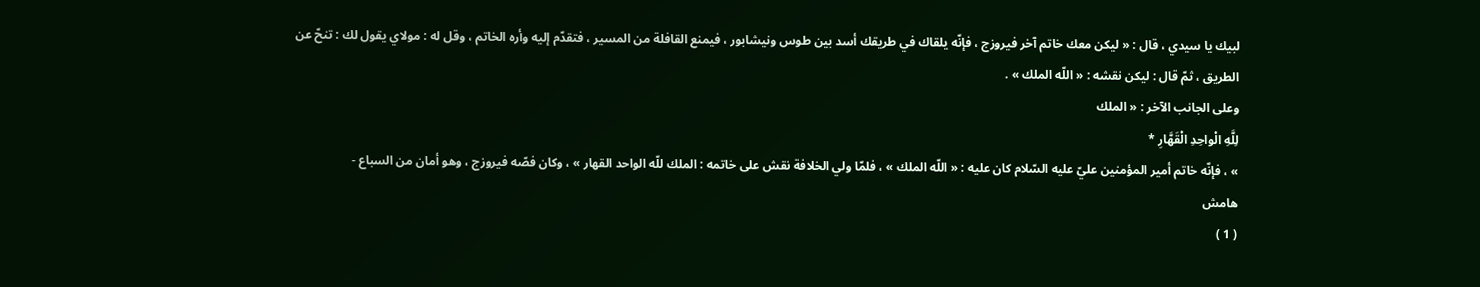لبيك يا سيدي ، قال : « ليكن معك خاتم آخر فيروزج ، فإنّه يلقاك في طريقك أسد بين طوس ونيشابور ، فيمنع القافلة من المسير ، فتقدّم إليه وأره الخاتم ، وقل له : مولاي يقول لك : تنحّ عن الطريق ، ثمّ قال : ليكن نقشه : « اللّه الملك » .
وعلى الجانب الآخر : « الملك
لِلَّهِ الْواحِدِ الْقَهَّارِ *
» ، فإنّه خاتم أمير المؤمنين عليّ عليه السّلام كان عليه : « اللّه الملك » ، فلمّا ولي الخلافة نقش على خاتمه : الملك للّه الواحد القهار » ، وكان فصّه فيروزج ، وهو أمان من السباع -
هامش
( 1 )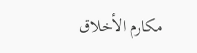مكارم الأخلاق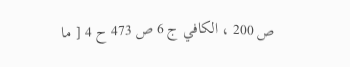ص 200 ، الكافي ج 6 ص 473 ح 4 [ ما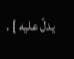يدلّ عليه ] .